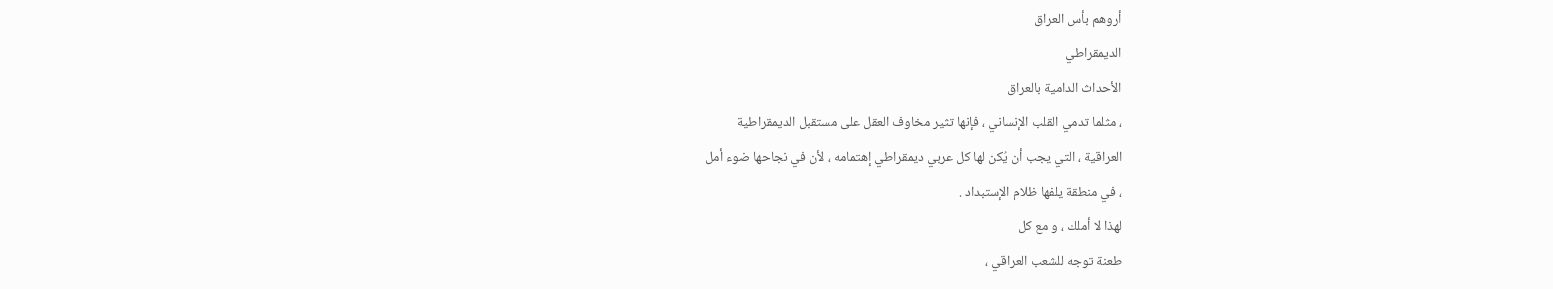أروهم بأس العراق
الديمقراطي
الأحداث الدامية بالعراق
، مثلما تدمي القلب الإنساني ، فإنها تثير مخاوف العقل على مستقبل الديمقراطية
العراقية ، التي يجب أن يُكن لها كل عربي ديمقراطي إهتمامه ، لأن في نجاحها ضوء أمل
، في منطقة يلفها ظلام الإستبداد .
لهذا لا أملك ، و مع كل
طعنة توجه للشعب العراقي ،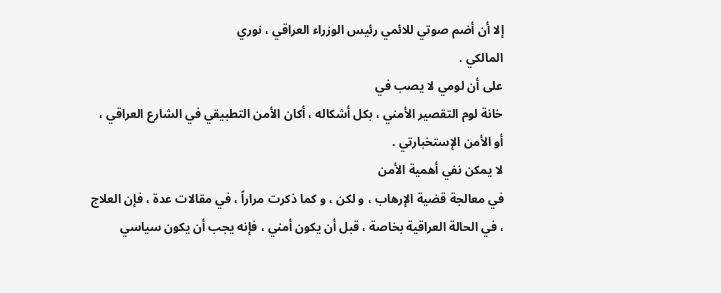إلا أن أضم صوتي للائمي رئيس الوزراء العراقي ، نوري
المالكي .
على أن لومي لا يصب في
خانة لوم التقصير الأمني ، بكل أشكاله ، أكان الأمن التطبيقي في الشارع العراقي ،
أو الأمن الإستخبارتي .
لا يمكن نفي أهمية الأمن
في معالجة قضية الإرهاب ، و لكن ، و كما ذكرت مراراً ، في مقالات عدة ، فإن العلاج
، في الحالة العراقية بخاصة ، قبل أن يكون أمني ، فإنه يجب أن يكون سياسي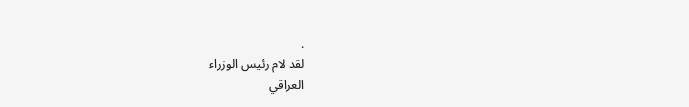.
لقد لام رئيس الوزراء
العراقي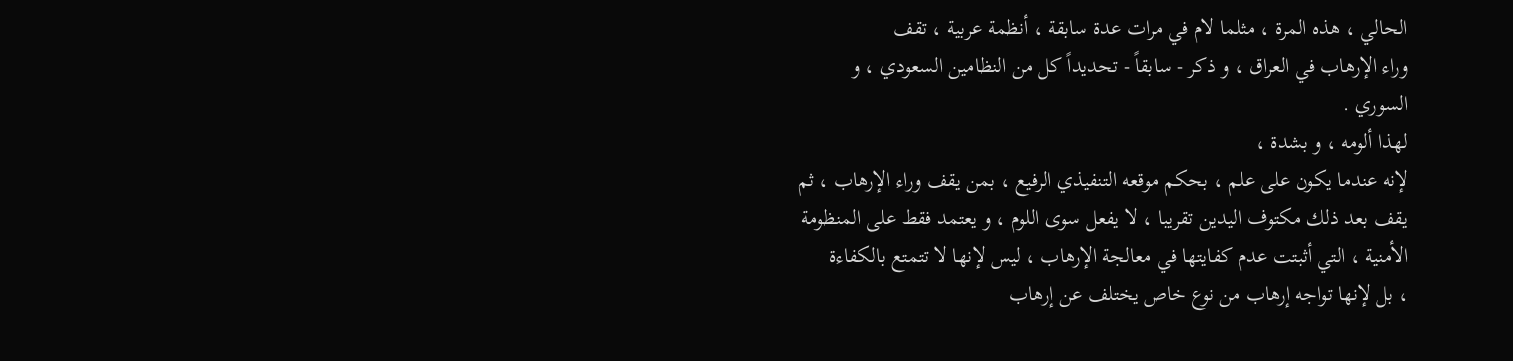الحالي ، هذه المرة ، مثلما لام في مرات عدة سابقة ، أنظمة عربية ، تقف
وراء الإرهاب في العراق ، و ذكر - سابقاً - تحديداً كل من النظامين السعودي ، و
السوري .
لهذا ألومه ، و بشدة ،
لإنه عندما يكون على علم ، بحكم موقعه التنفيذي الرفيع ، بمن يقف وراء الإرهاب ، ثم
يقف بعد ذلك مكتوف اليدين تقريبا ، لا يفعل سوى اللوم ، و يعتمد فقط على المنظومة
الأمنية ، التي أثبتت عدم كفايتها في معالجة الإرهاب ، ليس لإنها لا تتمتع بالكفاءة
، بل لإنها تواجه إرهاب من نوع خاص يختلف عن إرهاب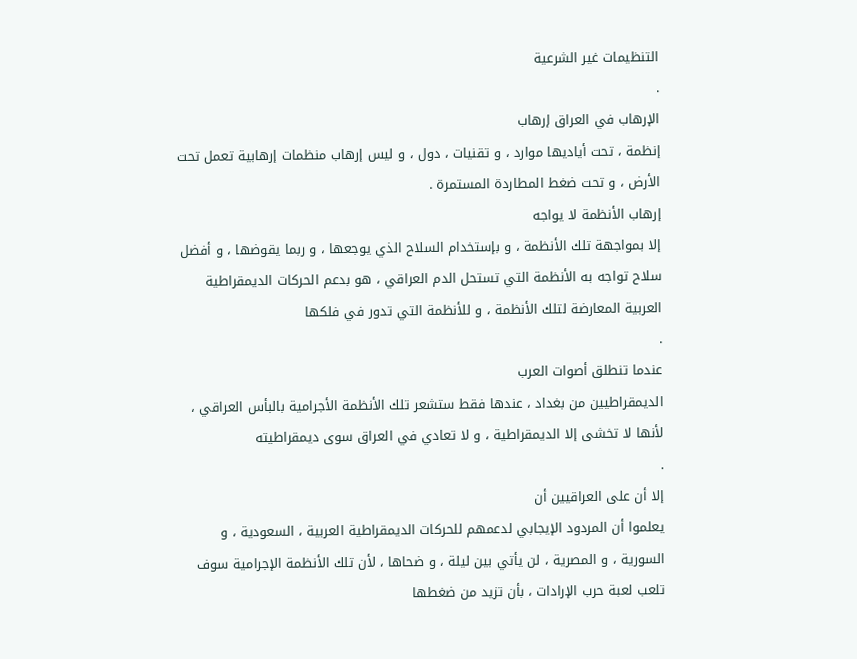التنظيمات غير الشرعية
.
الإرهاب في العراق إرهاب
إنظمة ، تحت أياديها موارد ، و تقنيات ، دول ، و ليس إرهاب منظمات إرهابية تعمل تحت
الأرض ، و تحت ضغط المطاردة المستمرة .
إرهاب الأنظمة لا يواجه
إلا بمواجهة تلك الأنظمة ، و بإستخدام السلاح الذي يوجعها ، و ربما يقوضها ، و أفضل
سلاح تواجه به الأنظمة التي تستحل الدم العراقي ، هو بدعم الحركات الديمقراطية
العربية المعارضة لتلك الأنظمة ، و للأنظمة التي تدور في فلكها
.
عندما تنطلق أصوات العرب
الديمقراطيين من بغداد ، عندها فقط ستشعر تلك الأنظمة الأجرامية بالبأس العراقي ،
لأنها لا تخشى إلا الديمقراطية ، و لا تعادي في العراق سوى ديمقراطيته
.
إلا أن على العراقيين أن
يعلموا أن المردود الإيجابي لدعمهم للحركات الديمقراطية العربية ، السعودية ، و
السورية ، و المصرية ، لن يأتي بين ليلة ، و ضحاها ، لأن تلك الأنظمة الإجرامية سوف
تلعب لعبة حرب الإرادات ، بأن تزيد من ضغطها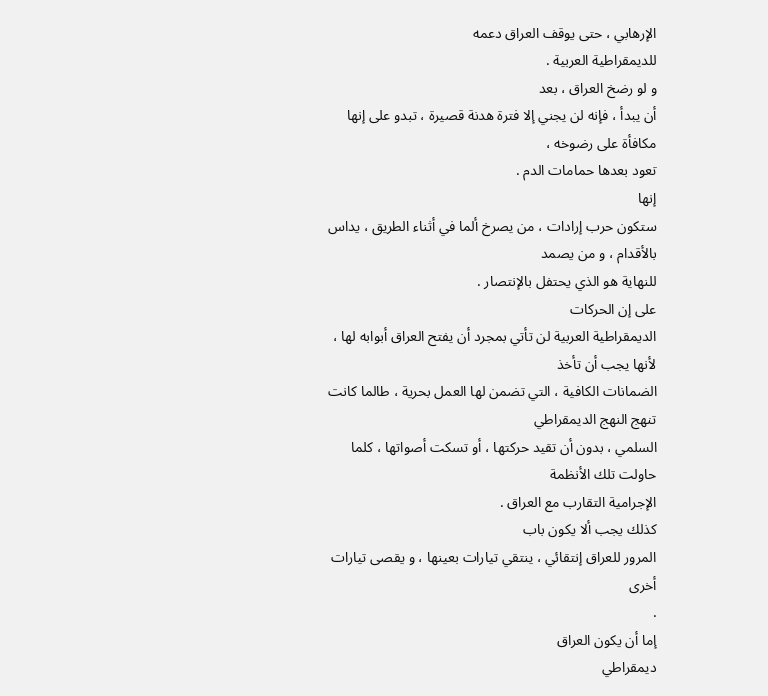الإرهابي ، حتى يوقف العراق دعمه
للديمقراطية العربية .
و لو رضخ العراق ، بعد
أن يبدأ ، فإنه لن يجني إلا فترة هدنة قصيرة ، تبدو على إنها مكافأة على رضوخه ،
تعود بعدها حمامات الدم .
إنها
ستكون حرب إرادات ، من يصرخ ألما في أثناء الطريق ، يداس بالأقدام ، و من يصمد
للنهاية هو الذي يحتفل بالإنتصار .
على إن الحركات
الديمقراطية العربية لن تأتي بمجرد أن يفتح العراق أبوابه لها ، لأنها يجب أن تأخذ
الضمانات الكافية ، التي تضمن لها العمل بحرية ، طالما كانت تنهج النهج الديمقراطي
السلمي ، بدون أن تقيد حركتها ، أو تسكت أصواتها ، كلما حاولت تلك الأنظمة
الإجرامية التقارب مع العراق .
كذلك يجب ألا يكون باب
المرور للعراق إنتقائي ، ينتقي تيارات بعينها ، و يقصى تيارات أخرى
.
إما أن يكون العراق
ديمقراطي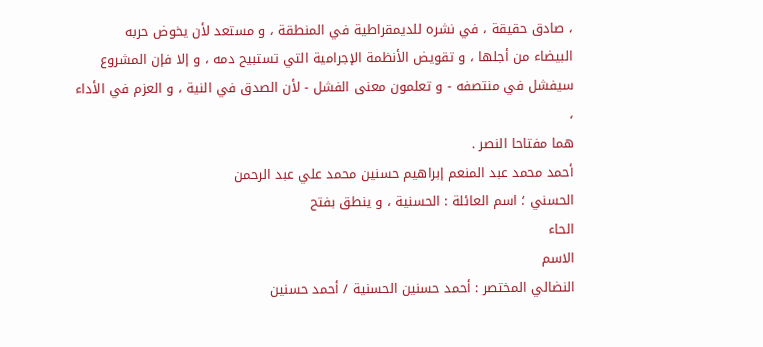، صادق حقيقة ، في نشره للديمقراطية في المنطقة ، و مستعد لأن يخوض حربه
البيضاء من أجلها ، و تقويض الأنظمة الإجرامية التي تستبيح دمه ، و إلا فإن المشروع
سيفشل في منتصفه - و تعلمون معنى الفشل - لأن الصدق في النية ، و العزم في الأداء ،
هما مفتاحا النصر .
أحمد محمد عبد المنعم إبراهيم حسنين محمد علي عبد الرحمن
الحسني ؛ اسم العائلة : الحسنية ، و ينطق بفتح
الحاء
الاسم
النضالي المختصر : أحمد حسنين الحسنية / أحمد حسنين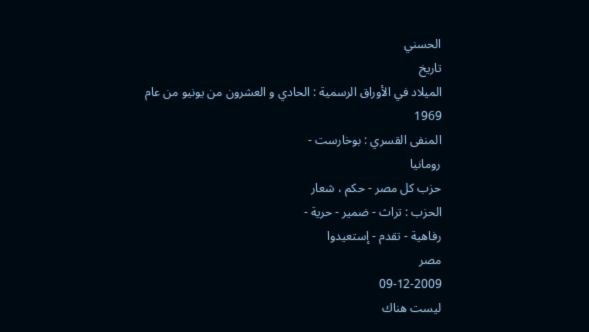الحسني
تاريخ
الميلاد في الأوراق الرسمية : الحادي و العشرون من يونيو من عام
1969
المنفى القسري : بوخارست -
رومانيا
حزب كل مصر - حكم ، شعار
الحزب : تراث - ضمير - حرية -
رفاهية - تقدم - إستعيدوا
مصر
09-12-2009
ليست هناك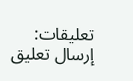تعليقات:
إرسال تعليق